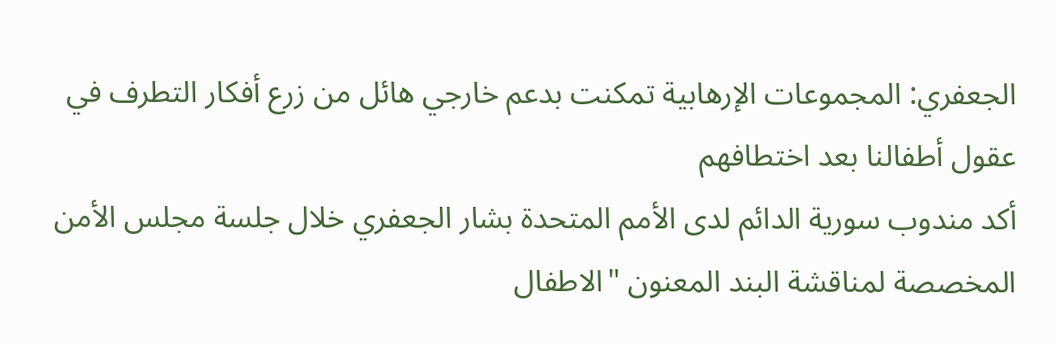الجعفري: المجموعات الإرهابية تمكنت بدعم خارجي هائل من زرع أفكار التطرف في عقول أطفالنا بعد اختطافهم
أكد مندوب سورية الدائم لدى الأمم المتحدة بشار الجعفري خلال جلسة مجلس الأمن المخصصة لمناقشة البند المعنون "الاطفال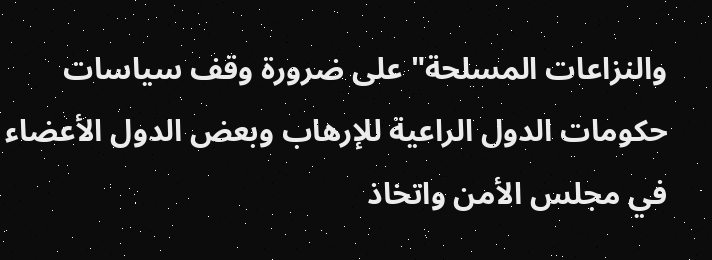والنزاعات المسلحة" على ضرورة وقف سياسات حكومات الدول الراعية للإرهاب وبعض الدول الأعضاء في مجلس الأمن واتخاذ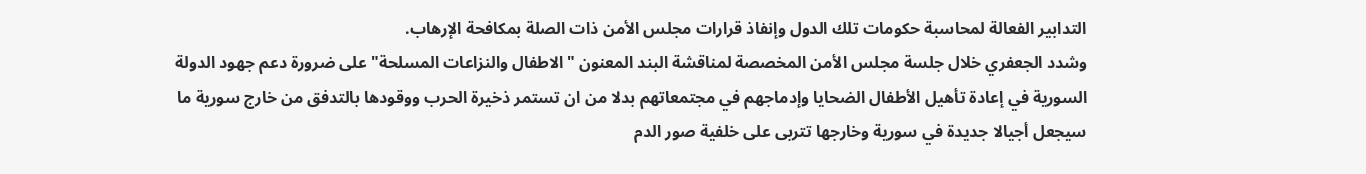التدابير الفعالة لمحاسبة حكومات تلك الدول وإنفاذ قرارات مجلس الأمن ذات الصلة بمكافحة الإرهاب.
وشدد الجعفري خلال جلسة مجلس الأمن المخصصة لمناقشة البند المعنون "الاطفال والنزاعات المسلحة" على ضرورة دعم جهود الدولة السورية في إعادة تأهيل الأطفال الضحايا وإدماجهم في مجتمعاتهم بدلا من ان تستمر ذخيرة الحرب ووقودها بالتدفق من خارج سورية ما سيجعل أجيالا جديدة في سورية وخارجها تتربى على خلفية صور الدم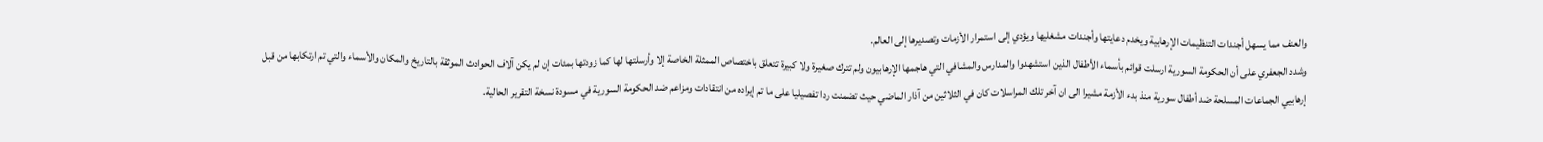والعنف مما يسهل أجندات التنظيمات الإرهابية ويخدم دعايتها وأجندات مشغليها ويؤدي إلى استمرار الأزمات وتصديرها إلى العالم.
وشدد الجعفري على أن الحكومة السورية ارسلت قوائم بأسماء الأطفال الذين استشهدوا والمدارس والمشافي التي هاجمها الإرهابيون ولم تترك صغيرة ولا كبيرة تتعلق باختصاص الممثلة الخاصة إلا وأرسلتها لها كما زودتها بمئات إن لم يكن آلاف الحوادث الموثقة بالتاريخ والمكان والأسماء والتي تم ارتكابها من قبل إرهابيي الجماعات المسلحة ضد أطفال سورية منذ بدء الأزمة مشيرا الى ان آخر تلك المراسلات كان في الثلاثين من آذار الماضي حيث تضمنت ردا تفصيليا على ما تم إيراده من انتقادات ومزاعم ضد الحكومة السورية في مسودة نسخة التقرير الحالية.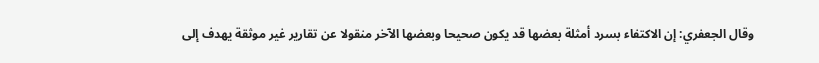وقال الجعفري: إن الاكتفاء بسرد أمثلة بعضها قد يكون صحيحا وبعضها الآخر منقولا عن تقارير غير موثقة يهدف إلى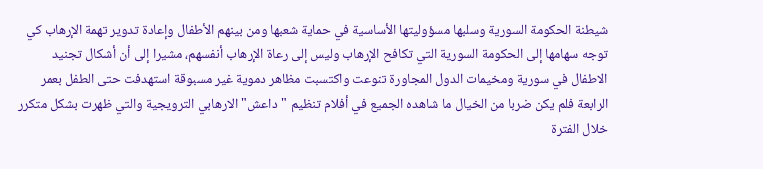شيطنة الحكومة السورية وسلبها مسؤوليتها الأساسية في حماية شعبها ومن بينهم الأطفال وإعادة تدوير تهمة الإرهاب كي توجه سهامها إلى الحكومة السورية التي تكافح الإرهاب وليس إلى رعاة الإرهاب أنفسهم، مشيرا إلى أن أشكال تجنيد الاطفال في سورية ومخيمات الدول المجاورة تنوعت واكتسبت مظاهر دموية غير مسبوقة استهدفت حتى الطفل بعمر الرابعة فلم يكن ضربا من الخيال ما شاهده الجميع في أفلام تنظيم "داعش" الارهابي الترويجية والتي ظهرت بشكل متكرر خلال الفترة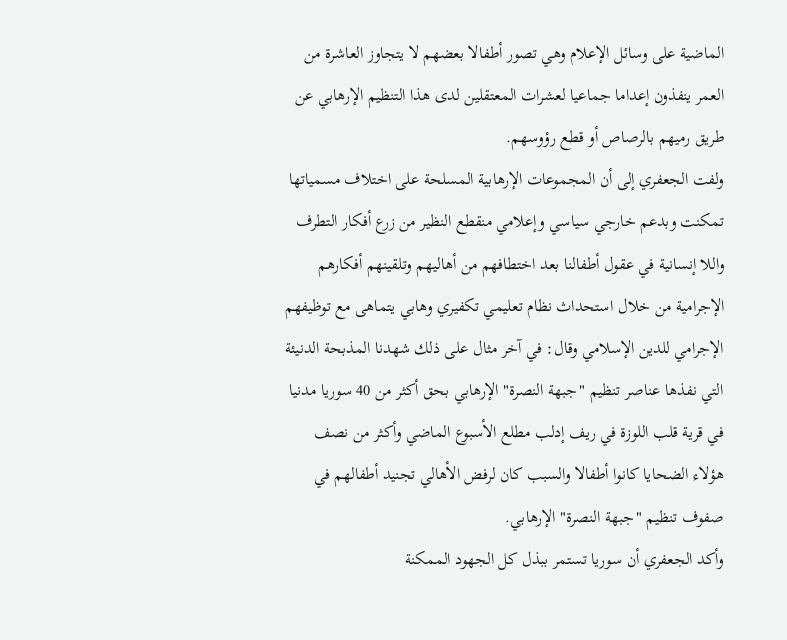الماضية على وسائل الإعلام وهي تصور أطفالا بعضهم لا يتجاوز العاشرة من العمر ينفذون إعداما جماعيا لعشرات المعتقلين لدى هذا التنظيم الإرهابي عن طريق رميهم بالرصاص أو قطع رؤوسهم.
ولفت الجعفري إلى أن المجموعات الإرهابية المسلحة على اختلاف مسمياتها تمكنت وبدعم خارجي سياسي وإعلامي منقطع النظير من زرع أفكار التطرف واللا إنسانية في عقول أطفالنا بعد اختطافهم من أهاليهم وتلقينهم أفكارهم الإجرامية من خلال استحداث نظام تعليمي تكفيري وهابي يتماهى مع توظيفهم الإجرامي للدين الإسلامي وقال: في آخر مثال على ذلك شهدنا المذبحة الدنيئة التي نفذها عناصر تنظيم "جبهة النصرة" الإرهابي بحق أكثر من 40 سوريا مدنيا في قرية قلب اللوزة في ريف إدلب مطلع الأسبوع الماضي وأكثر من نصف هؤلاء الضحايا كانوا أطفالا والسبب كان لرفض الأهالي تجنيد أطفالهم في صفوف تنظيم "جبهة النصرة" الإرهابي.
وأكد الجعفري أن سوريا تستمر ببذل كل الجهود الممكنة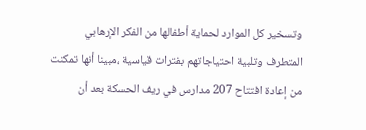وتسخير كل الموارد لحماية أطفالها من الفكر الإرهابي المتطرف وتلبية احتياجاتهم بفترات قياسية ،مبينا أنها تمكنت من إعادة افتتاح 207 مدارس في ريف الحسكة بعد أن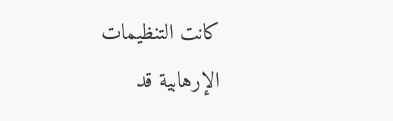كانت التنظيمات الإرهابية قد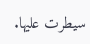سيطرت عليها.